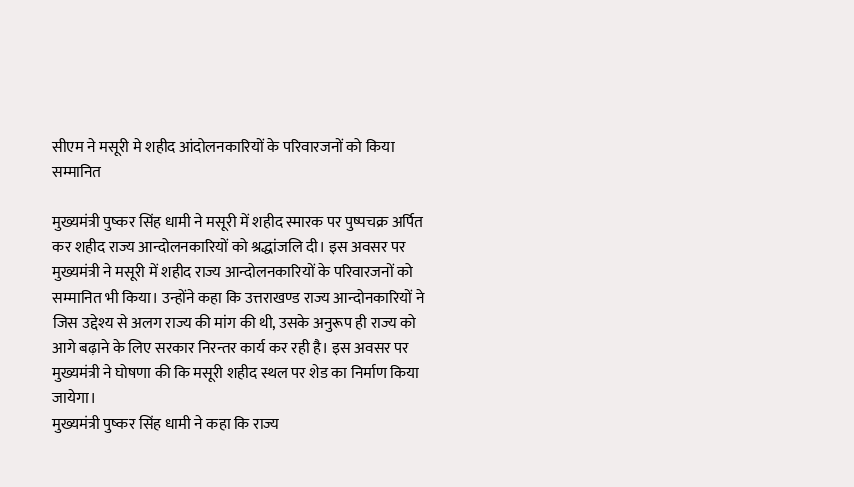सीएम ने मसूरी मे शहीद आंदोलनकारियों के परिवारजनों को किया सम्मानित

मुख्यमंत्री पुष्कर सिंह धामी ने मसूरी में शहीद स्मारक पर पुष्पचक्र अर्पित कर शहीद राज्य आन्दोलनकारियों को श्रद्धांजलि दी। इस अवसर पर मुख्यमंत्री ने मसूरी में शहीद राज्य आन्दोलनकारियों के परिवारजनों को सम्मानित भी किया। उन्होंने कहा कि उत्तराखण्ड राज्य आन्दोनकारियों ने जिस उद्देश्य से अलग राज्य की मांग की थी, उसके अनुरूप ही राज्य को आगे बढ़ाने के लिए सरकार निरन्तर कार्य कर रही है। इस अवसर पर मुख्यमंत्री ने घोषणा की कि मसूरी शहीद स्थल पर शेड का निर्माण किया जायेगा।
मुख्यमंत्री पुष्कर सिंह धामी ने कहा कि राज्य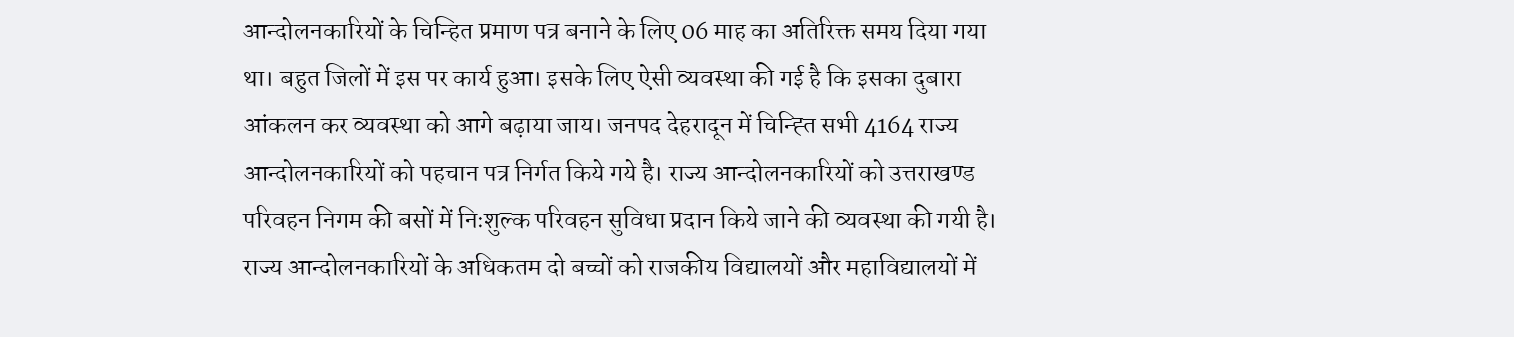आन्दोलनकारियों के चिन्हित प्रमाण पत्र बनाने के लिए 06 माह का अतिरिक्त समय दिया गया था। बहुत जिलों में इस पर कार्य हुआ। इसके लिए ऐसी व्यवस्था की गई है कि इसका दुबारा आंकलन कर व्यवस्था को आगे बढ़ाया जाय। जनपद देहरादून में चिन्ह्ति सभी 4164 राज्य आन्दोलनकारियों को पहचान पत्र निर्गत किये गये है। राज्य आन्दोलनकारियों को उत्तराखण्ड परिवहन निगम की बसों में निःशुल्क परिवहन सुविधा प्रदान किये जाने की व्यवस्था की गयी है। राज्य आन्दोलनकारियों के अधिकतम दो बच्चों को राजकीय विद्यालयों और महाविद्यालयों में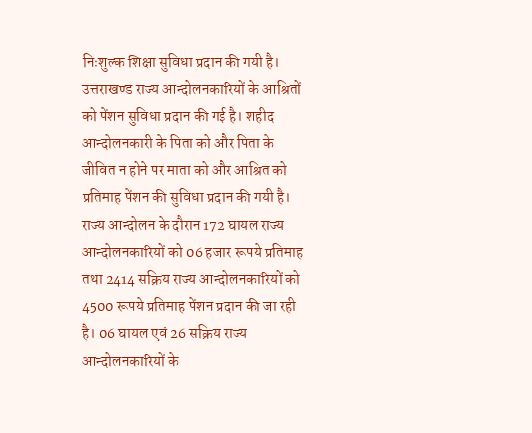निःशुल्क शिक्षा सुविधा प्रदान की गयी है। उत्तराखण्ड राज्य आन्दोलनकारियों के आश्रितों को पेंशन सुविधा प्रदान की गई है। शहीद आन्दोलनकारी के पिता को और पिता के जीवित न होने पर माता को और आश्रित को प्रतिमाह पेंशन की सुविधा प्रदान की गयी है। राज्य आन्दोलन के दौरान 172 घायल राज्य आन्दोलनकारियों को 06 हजार रूपये प्रतिमाह तथा 2414 सक्रिय राज्य आन्दोलनकारियों को 4500 रूपये प्रतिमाह पेंशन प्रदान की जा रही है। 06 घायल एवं 26 सक्रिय राज्य आन्दोलनकारियों के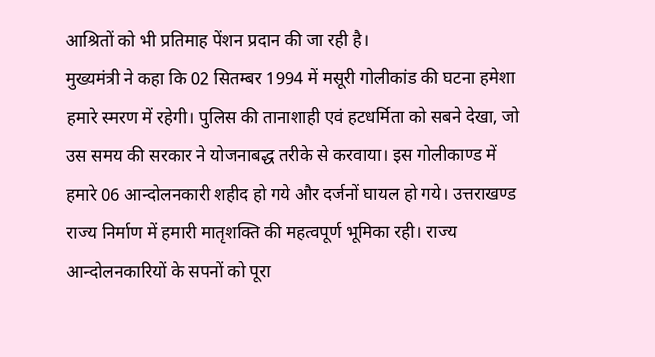आश्रितों को भी प्रतिमाह पेंशन प्रदान की जा रही है।
मुख्यमंत्री ने कहा कि 02 सितम्बर 1994 में मसूरी गोलीकांड की घटना हमेशा हमारे स्मरण में रहेगी। पुलिस की तानाशाही एवं हटधर्मिता को सबने देखा, जो उस समय की सरकार ने योजनाबद्ध तरीके से करवाया। इस गोलीकाण्ड में हमारे 06 आन्दोलनकारी शहीद हो गये और दर्जनों घायल हो गये। उत्तराखण्ड राज्य निर्माण में हमारी मातृशक्ति की महत्वपूर्ण भूमिका रही। राज्य आन्दोलनकारियों के सपनों को पूरा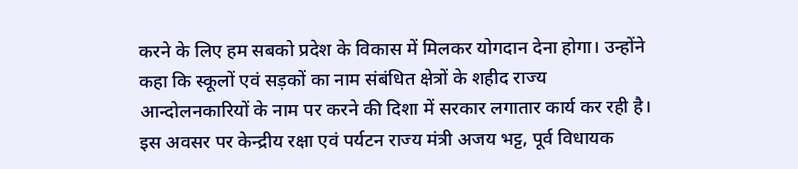करने के लिए हम सबको प्रदेश के विकास में मिलकर योगदान देना होगा। उन्होंने कहा कि स्कूलों एवं सड़कों का नाम संबंधित क्षेत्रों के शहीद राज्य आन्दोलनकारियों के नाम पर करने की दिशा में सरकार लगातार कार्य कर रही है।
इस अवसर पर केन्द्रीय रक्षा एवं पर्यटन राज्य मंत्री अजय भट्ट, पूर्व विधायक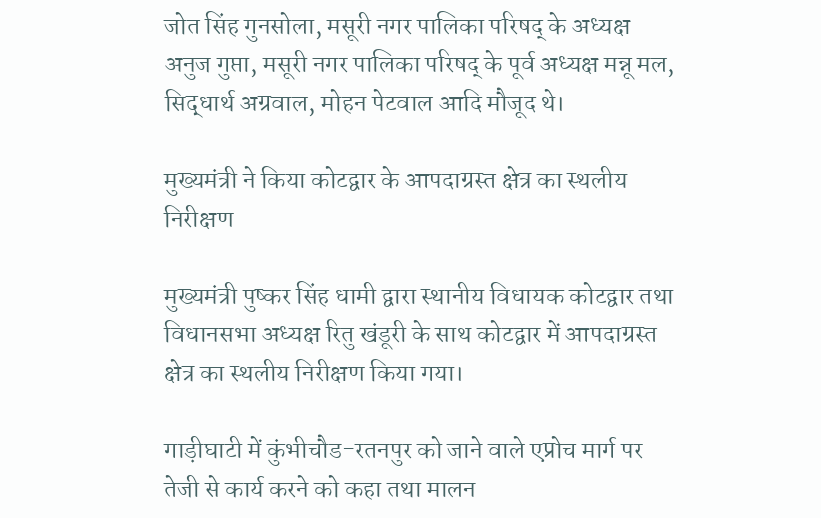जोत सिंह गुनसोला, मसूरी नगर पालिका परिषद् के अध्यक्ष अनुज गुप्ता, मसूरी नगर पालिका परिषद् के पूर्व अध्यक्ष मन्नू मल, सिद्धार्थ अग्रवाल, मोहन पेटवाल आदि मौजूद थे।

मुख्यमंत्री ने किया कोटद्वार के आपदाग्रस्त क्षेत्र का स्थलीय निरीक्षण

मुख्यमंत्री पुष्कर सिंह धामी द्वारा स्थानीय विधायक कोटद्वार तथा विधानसभा अध्यक्ष रितु खंडूरी के साथ कोटद्वार में आपदाग्रस्त क्षेत्र का स्थलीय निरीक्षण किया गया।

गाड़ीघाटी में कुंभीचौड-रतनपुर को जाने वाले एप्रोच मार्ग पर तेजी से कार्य करने को कहा तथा मालन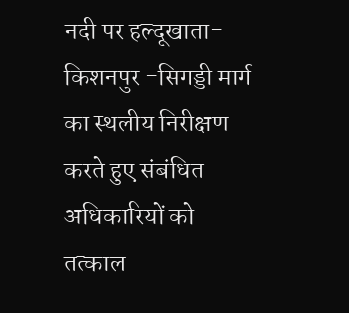नदी पर हल्दूखाता- किशनपुर -सिगड्डी मार्ग का स्थलीय निरीक्षण करते हुए संबंधित अधिकारियों को तत्काल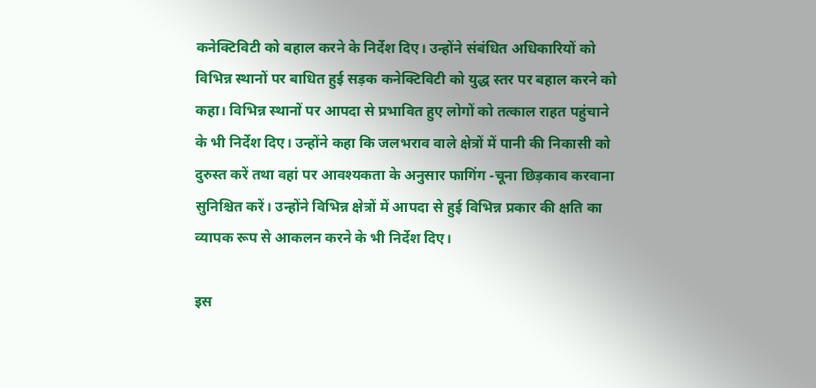कनेक्टिविटी को बहाल करने के निर्देश दिए। उन्होंने संबंधित अधिकारियों को विभिन्न स्थानों पर बाधित हुई सड़क कनेक्टिविटी को युद्ध स्तर पर बहाल करने को कहा। विभिन्न स्थानों पर आपदा से प्रभावित हुए लोगों को तत्काल राहत पहुंचाने के भी निर्देश दिए। उन्होंने कहा कि जलभराव वाले क्षेत्रों में पानी की निकासी को दुरुस्त करें तथा वहां पर आवश्यकता के अनुसार फागिंग -चूना छिड़काव करवाना सुनिश्चित करें। उन्होंने विभिन्न क्षेत्रों में आपदा से हुई विभिन्न प्रकार की क्षति का व्यापक रूप से आकलन करने के भी निर्देश दिए।

इस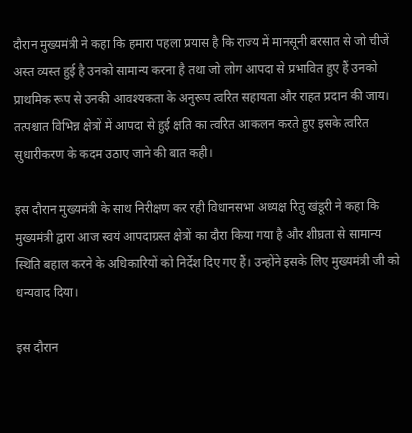दौरान मुख्यमंत्री ने कहा कि हमारा पहला प्रयास है कि राज्य में मानसूनी बरसात से जो चीजें अस्त व्यस्त हुई है उनको सामान्य करना है तथा जो लोग आपदा से प्रभावित हुए हैं उनको प्राथमिक रूप से उनकी आवश्यकता के अनुरूप त्वरित सहायता और राहत प्रदान की जाय। तत्पश्चात विभिन्न क्षेत्रों में आपदा से हुई क्षति का त्वरित आकलन करते हुए इसके त्वरित सुधारीकरण के कदम उठाए जाने की बात कही।

इस दौरान मुख्यमंत्री के साथ निरीक्षण कर रही विधानसभा अध्यक्ष रितु खंडूरी ने कहा कि मुख्यमंत्री द्वारा आज स्वयं आपदाग्रस्त क्षेत्रों का दौरा किया गया है और शीघ्रता से सामान्य स्थिति बहाल करने के अधिकारियों को निर्देश दिए गए हैं। उन्होंने इसके लिए मुख्यमंत्री जी को धन्यवाद दिया।

इस दौरान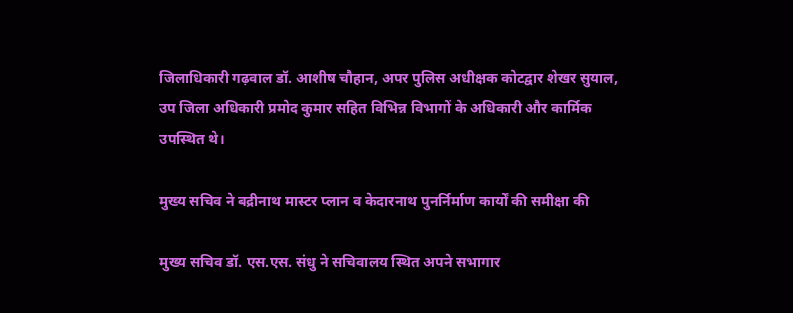जिलाधिकारी गढ़वाल डॉ. आशीष चौहान, अपर पुलिस अधीक्षक कोटद्वार शेखर सुयाल, उप जिला अधिकारी प्रमोद कुमार सहित विभिन्न विभागों के अधिकारी और कार्मिक उपस्थित थे।

मुख्य सचिव ने बद्रीनाथ मास्टर प्लान व केदारनाथ पुनर्निर्माण कार्यों की समीक्षा की

मुख्य सचिव डॉ. एस.एस. संधु ने सचिवालय स्थित अपने सभागार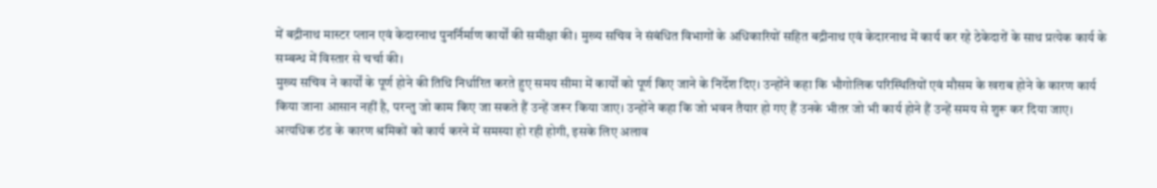में बद्रीनाथ मास्टर प्लान एवं केदारनाथ पुनर्निर्माण कार्यों की समीक्षा की। मुख्य सचिव ने संबंधित विभागों के अधिकारियों सहित बद्रीनाथ एवं केदारनाथ में कार्य कर रहे ठेकेदारों के साथ प्रत्येक कार्य के सम्बन्ध में विस्तार से चर्चा की।
मुख्य सचिव ने कार्यों के पूर्ण होने की तिथि निर्धारित करते हुए समय सीमा में कार्यों को पूर्ण किए जाने के निर्देश दिए। उन्होंने कहा कि भौगोलिक परिस्थितियों एवं मौसम के खराब होने के कारण कार्य किया जाना आसान नहीं है, परन्तु जो काम किए जा सकते हैं उन्हें जरूर किया जाए। उन्होंने कहा कि जो भवन तैयार हो गए हैं उनके भीतर जो भी कार्य होने हैं उन्हें समय से शुरू कर दिया जाए। अत्यधिक ठंड के कारण श्रमिकों को कार्य करने में समस्या हो रही होगी, इसके लिए अलाव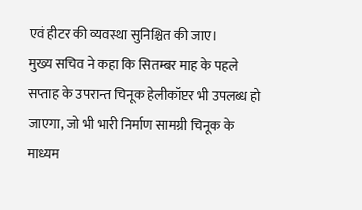एवं हीटर की व्यवस्था सुनिश्चित की जाए।
मुख्य सचिव ने कहा कि सितम्बर माह के पहले सप्ताह के उपरान्त चिनूक हेलीकॉप्टर भी उपलब्ध हो जाएगा, जो भी भारी निर्माण सामग्री चिनूक के माध्यम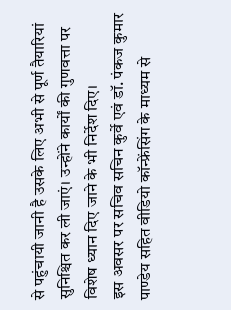से पहुंचायी जानी है उसके लिए अभी से पूर्ण तैयारियां सुनिश्चित कर ली जाएं। उन्होंने कार्यों की गुणवत्ता पर विशेष ध्यान दिए जाने के भी निर्देश दिए।
इस अवसर पर सचिव सचिन कुर्वे एवं डॉ. पंकज कुमार पाण्डेय सहित वीडियो कॉन्फ्रेंसिंग के माध्यम से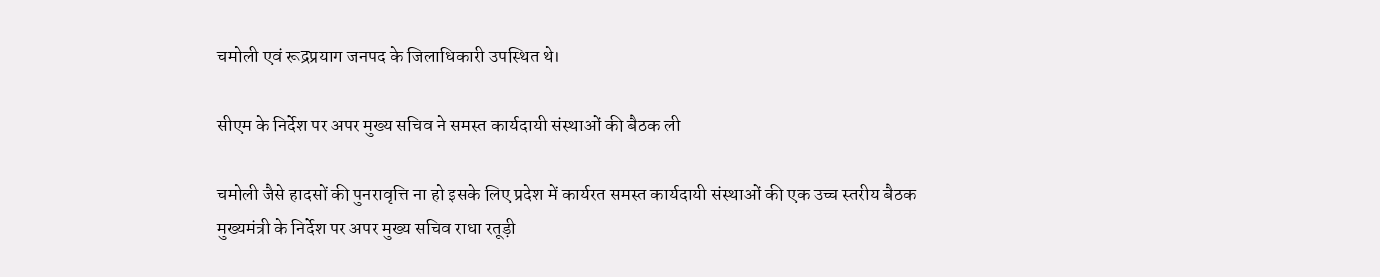चमोली एवं रूद्रप्रयाग जनपद के जिलाधिकारी उपस्थित थे।

सीएम के निर्देश पर अपर मुख्य सचिव ने समस्त कार्यदायी संस्थाओं की बैठक ली

चमोली जैसे हादसों की पुनरावृत्ति ना हो इसके लिए प्रदेश में कार्यरत समस्त कार्यदायी संस्थाओं की एक उच्च स्तरीय बैठक मुख्यमंत्री के निर्देश पर अपर मुख्य सचिव राधा रतूड़ी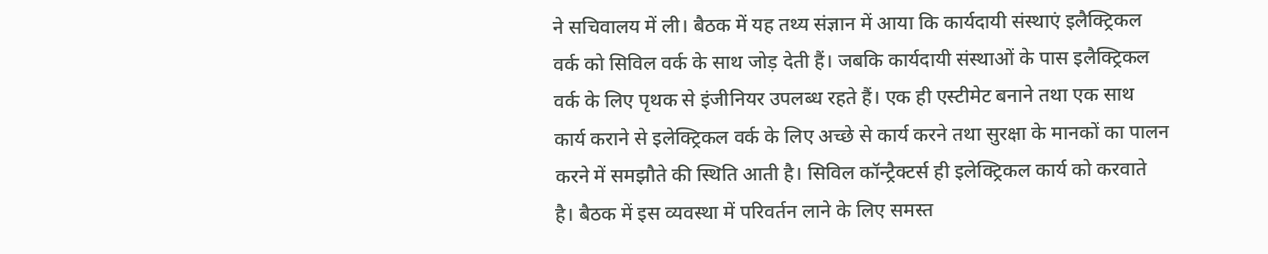ने सचिवालय में ली। बैठक में यह तथ्य संज्ञान में आया कि कार्यदायी संस्थाएं इलैक्ट्रिकल वर्क को सिविल वर्क के साथ जोड़ देती हैं। जबकि कार्यदायी संस्थाओं के पास इलैक्ट्रिकल वर्क के लिए पृथक से इंजीनियर उपलब्ध रहते हैं। एक ही एस्टीमेट बनाने तथा एक साथ कार्य कराने से इलेक्ट्रिकल वर्क के लिए अच्छे से कार्य करने तथा सुरक्षा के मानकों का पालन करने में समझौते की स्थिति आती है। सिविल कॉन्ट्रैक्टर्स ही इलेक्ट्रिकल कार्य को करवाते है। बैठक में इस व्यवस्था में परिवर्तन लाने के लिए समस्त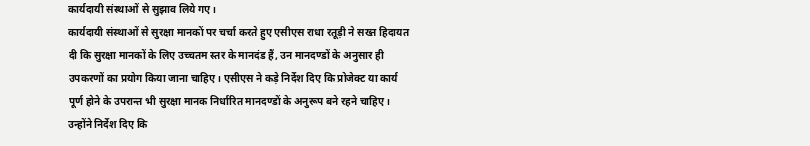कार्यदायी संस्थाओं से सुझाव लिये गए।
कार्यदायी संस्थाओं से सुरक्षा मानकों पर चर्चा करते हुए एसीएस राधा रतूड़ी ने सख्त हिदायत दी कि सुरक्षा मानकों के लिए उच्चतम स्तर के मानदंड हैं, उन मानदण्डों के अनुसार ही उपकरणों का प्रयोग किया जाना चाहिए। एसीएस ने कड़े निर्देश दिए कि प्रोजेक्ट या कार्य पूर्ण होने के उपरान्त भी सुरक्षा मानक निर्धारित मानदण्डों के अनुरूप बने रहने चाहिए। उन्होंने निर्देश दिए कि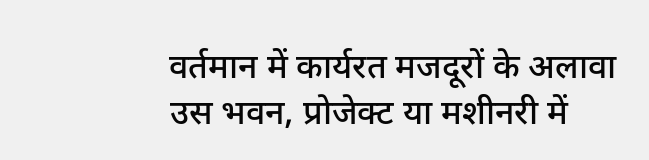वर्तमान में कार्यरत मजदूरों के अलावा उस भवन, प्रोजेक्ट या मशीनरी में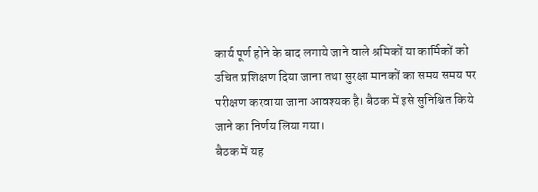कार्य पूर्ण होने के बाद लगाये जाने वाले श्रमिकों या कार्मिकों को उचित प्रशिक्षण दिया जाना तथा सुरक्षा मानकों का समय समय पर परीक्षण करवाया जाना आवश्यक है। बैठक में इसे सुनिश्चित किये जाने का निर्णय लिया गया।
बैठक में यह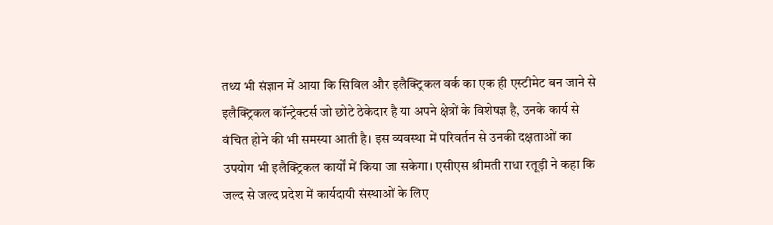तथ्य भी संज्ञान में आया कि सिविल और इलैक्ट्रिकल वर्क का एक ही एस्टीमेट बन जाने से इलैक्ट्रिकल कॉन्ट्रेक्टर्स जो छोटे ठेकेदार है या अपने क्षेत्रों के विशेषज्ञ है, उनके कार्य से वंचित होने की भी समस्या आती है। इस व्यवस्था में परिवर्तन से उनकी दक्षताओं का उपयोग भी इलैक्ट्रिकल कार्यों में किया जा सकेगा। एसीएस श्रीमती राधा रतूड़ी ने कहा कि जल्द से जल्द प्रदेश में कार्यदायी संस्थाओं के लिए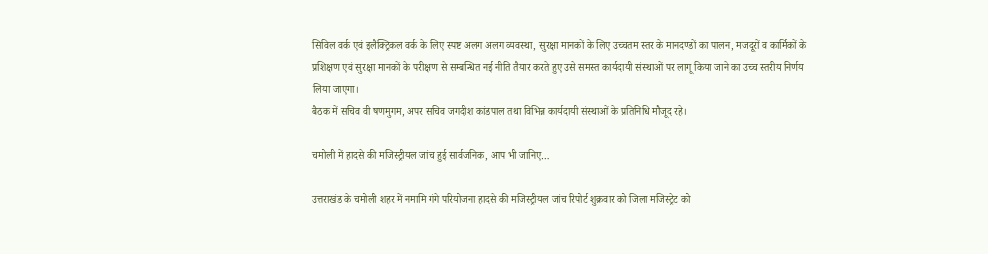सिविल वर्क एवं इलैक्ट्रिकल वर्क के लिए स्पष्ट अलग अलग व्यवस्था, सुरक्षा मानकों के लिए उच्चतम स्तर के मानदण्डों का पालन, मजदूरों व कार्मिकों के प्रशिक्षण एवं सुरक्षा मानकों के परीक्षण से सम्बन्धित नई नीति तैयार करते हुए उसे समस्त कार्यदायी संस्थाओं पर लागू किया जाने का उच्च स्तरीय निर्णय लिया जाएगा।
बैठक में सचिव वी षणमुगम, अपर सचिव जगदीश कांडपाल तथा विभिन्न कार्यदायी संस्थाओं के प्रतिनिधि मौजूद रहे।

चमोली में हादसे की मजिस्ट्रीयल जांच हुई सार्वजनिक, आप भी जानिए…

उत्तराखंड के चमोली शहर में नमामि गंगे परियोजना हादसे की मजिस्ट्रीयल जांच रिपोर्ट शुक्रवार को जिला मजिस्ट्रेट को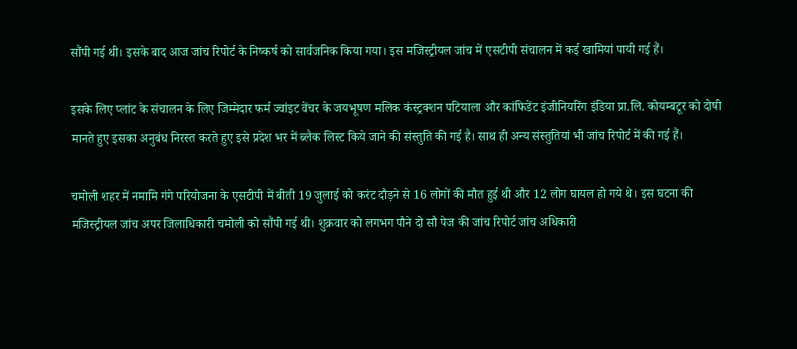सौंपी गई थी। इसके बाद आज जांच रिपोर्ट के निष्कर्ष को सार्वजनिक किया गया। इस मजिस्ट्रीयल जांच में एसटीपी संचालन में कई खामियां पायी गई हैं।

इसके लिए प्लांट के संचालन के लिए जिम्मेदार फर्म ज्वांइट वेंचर के जयभूषण मलिक कंस्ट्रक्शन पटियाला और कांफिडेंट इंजीनियरिंग इंडिया प्रा.लि. कोयम्बटूर को दोषी मानते हुए इसका अनुबंध निरस्त करते हुए इसे प्रदेश भर में ब्लैक लिस्ट किये जाने की संस्तुति की गई है। साथ ही अन्य संस्तुतियां भी जांच रिपोर्ट में की गई हैं।

चमोली शहर में नमामि गंगे परियोजना के एसटीपी में बीती 19 जुलाई को करंट दौड़ने से 16 लोगों की मौत हुई थी और 12 लोग घायल हो गये थे। इस घटना की मजिस्ट्रीयल जांच अपर जिलाधिकारी चमोली को सौंपी गई थी। शुक्रवार को लगभग पौने दो सौ पेज की जांच रिपोर्ट जांच अधिकारी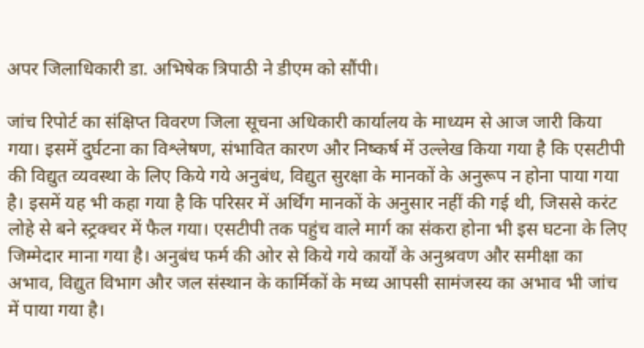अपर जिलाधिकारी डा. अभिषेक त्रिपाठी ने डीएम को सौंपी।

जांच रिपोर्ट का संक्षिप्त विवरण जिला सूचना अधिकारी कार्यालय के माध्यम से आज जारी किया गया। इसमें दुर्घटना का विश्लेषण, संभावित कारण और निष्कर्ष में उल्लेख किया गया है कि एसटीपी की विद्युत व्यवस्था के लिए किये गये अनुबंध, विद्युत सुरक्षा के मानकों के अनुरूप न होना पाया गया है। इसमें यह भी कहा गया है कि परिसर में अर्थिंग मानकों के अनुसार नहीं की गई थी, जिससे करंट लोहे से बने स्ट्रक्चर में फैल गया। एसटीपी तक पहुंच वाले मार्ग का संकरा होना भी इस घटना के लिए जिम्मेदार माना गया है। अनुबंध फर्म की ओर से किये गये कार्यों के अनुश्रवण और समीक्षा का अभाव, विद्युत विभाग और जल संस्थान के कार्मिकों के मध्य आपसी सामंजस्य का अभाव भी जांच में पाया गया है।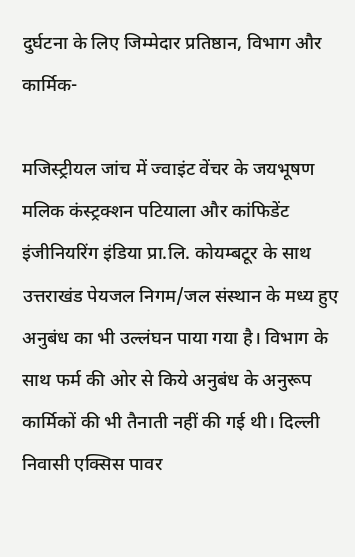दुर्घटना के लिए जिम्मेदार प्रतिष्ठान, विभाग और कार्मिक-

मजिस्ट्रीयल जांच में ज्वाइंट वेंचर के जयभूषण मलिक कंस्ट्रक्शन पटियाला और कांफिडेंट इंजीनियरिंग इंडिया प्रा.लि. कोयम्बटूर के साथ उत्तराखंड पेयजल निगम/जल संस्थान के मध्य हुए अनुबंध का भी उल्लंघन पाया गया है। विभाग के साथ फर्म की ओर से किये अनुबंध के अनुरूप कार्मिकों की भी तैनाती नहीं की गई थी। दिल्ली निवासी एक्सिस पावर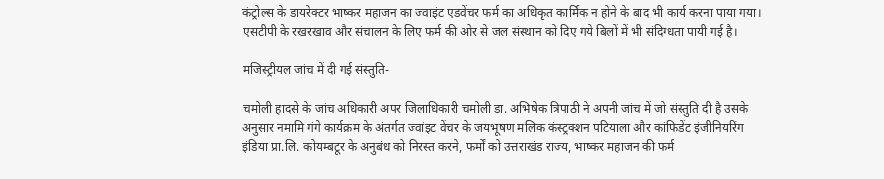कंट्रोल्स के डायरेक्टर भाष्कर महाजन का ज्वाइंट एडवेंचर फर्म का अधिकृत कार्मिक न होने के बाद भी कार्य करना पाया गया। एसटीपी के रखरखाव और संचालन के लिए फर्म की ओर से जल संस्थान को दिए गये बिलों में भी संदिग्धता पायी गई है।

मजिस्ट्रीयल जांच में दी गई संस्तुति-

चमोली हादसे के जांच अधिकारी अपर जिलाधिकारी चमोली डा. अभिषेक त्रिपाठी ने अपनी जांच में जो संस्तुति दी है उसके अनुसार नमामि गंगे कार्यक्रम के अंतर्गत ज्वांइट वेंचर के जयभूषण मलिक कंस्ट्रक्शन पटियाला और कांफिडेंट इंजीनियरिंग इंडिया प्रा.लि. कोयम्बटूर के अनुबंध को निरस्त करने, फर्मों को उत्तराखंड राज्य, भाष्कर महाजन की फर्म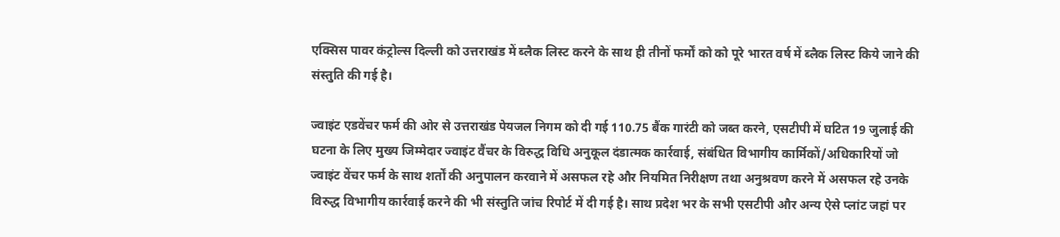एक्सिस पावर कंट्रोल्स दिल्ली को उत्तराखंड में ब्लैक लिस्ट करने के साथ ही तीनों फर्मों को को पूरे भारत वर्ष में ब्लैक लिस्ट किये जाने की संस्तुति की गई है।

ज्वाइंट एडवेंचर फर्म की ओर से उत्तराखंड पेयजल निगम को दी गई 110.75 बैंक गारंटी को जब्त करने, एसटीपी में घटित 19 जुलाई की घटना के लिए मुख्य जिम्मेदार ज्वाइंट वैंचर के विरुद्ध विधि अनुकूल दंडात्मक कार्रवाई, संबंधित विभागीय कार्मिकों/अधिकारियों जो ज्वाइंट वेंचर फर्म के साथ शर्तों की अनुपालन करवाने में असफल रहे और नियमित निरीक्षण तथा अनुश्रवण करने में असफल रहे उनके विरुद्ध विभागीय कार्रवाई करने की भी संस्तुति जांच रिपोर्ट में दी गई है। साथ प्रदेश भर के सभी एसटीपी और अन्य ऐसे प्लांट जहां पर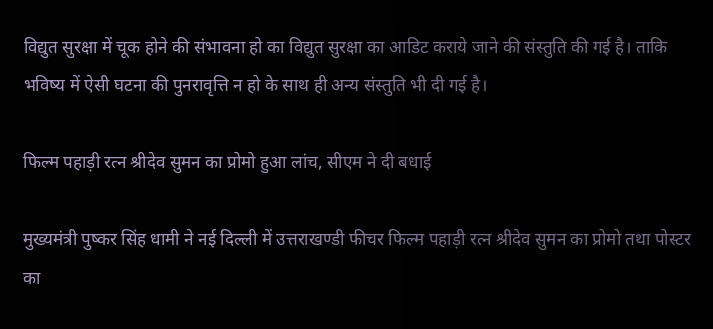विद्युत सुरक्षा में चूक होने की संभावना हो का विद्युत सुरक्षा का आडिट कराये जाने की संस्तुति की गई है। ताकि भविष्य में ऐसी घटना की पुनरावृत्ति न हो के साथ ही अन्य संस्तुति भी दी गई है।

फिल्म पहाड़ी रत्न श्रीदेव सुमन का प्रोमो हुआ लांच, सीएम ने दी बधाई

मुख्यमंत्री पुष्कर सिंह धामी ने नई दिल्ली में उत्तराखण्डी फीचर फिल्म पहाड़ी रत्न श्रीदेव सुमन का प्रोमो तथा पोस्टर का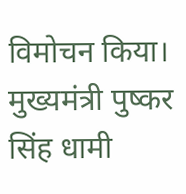विमोचन किया।
मुख्यमंत्री पुष्कर सिंह धामी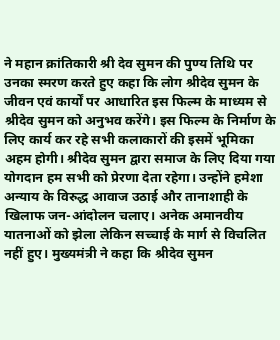ने महान क्रांतिकारी श्री देव सुमन की पुण्य तिथि पर उनका स्मरण करते हुए कहा कि लोग श्रीदेव सुमन के जीवन एवं कार्यों पर आधारित इस फिल्म के माध्यम से श्रीदेव सुमन को अनुभव करेंगे। इस फिल्म के निर्माण के लिए कार्य कर रहे सभी कलाकारों की इसमें भूमिका अहम होगी। श्रीदेव सुमन द्वारा समाज के लिए दिया गया योगदान हम सभी को प्रेरणा देता रहेगा। उन्होंने हमेशा अन्याय के विरुद्ध आवाज उठाई और तानाशाही के खिलाफ जन-आंदोलन चलाए। अनेक अमानवीय यातनाओं को झेला लेकिन सच्चाई के मार्ग से विचलित नहीं हुए। मुख्यमंत्री ने कहा कि श्रीदेव सुमन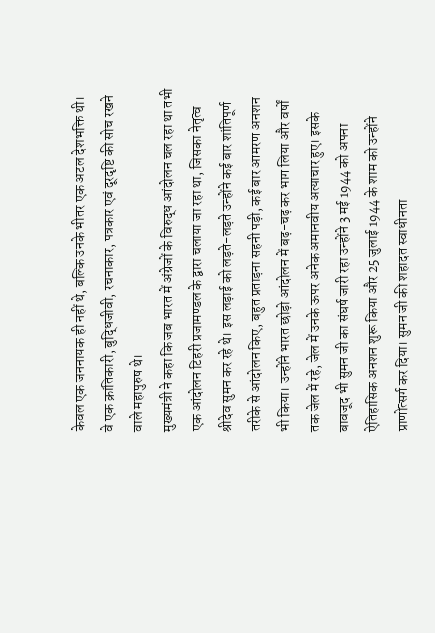केवल एक जननायक ही नहीं थे, बल्कि उनके भीतर एक अटल देशभक्ति थी। वे एक क्रांतिकारी, बुद्धिजीवी, रचनाकार, पत्रकार एवं दूरदृष्टि की सोच रखने वाले महापुरुष थे।
मुख्यमंत्री ने कहा कि जब भारत में अंग्रेजों के विरुद्ध आंदोलन चल रहा था तभी एक आंदोलन टिहरी प्रजामण्डल के द्वारा चलाया जा रहा था, जिसका नेतृत्व श्रीदेव सुमन कर रहे थे। इस लड़ाई को लड़ते-लड़ते उन्होंने कई बार शांतिपूर्ण तरीके से आंदोलन किए, बहुत प्रताड़ना सहनी पड़ी, कई बार आमरण अनशन भी किया। उन्होंने भारत छोड़ो आंदोलन में बढ़-चढ़ कर भाग लिया और वर्षों तक जेल में रहे, जेल में उनके ऊपर अनेक अमानवीय अत्याचार हुए। इसके बावजूद भी सुमन जी का संघर्ष जारी रहा उन्होंने 3 मई 1944 को अपना ऐतिहासिक अनशन शुरू किया और 25 जुलाई 1944 के शाम को उन्होंने प्राणोत्सर्ग कर दिया। सुमन जी की शहादत स्वाधीनता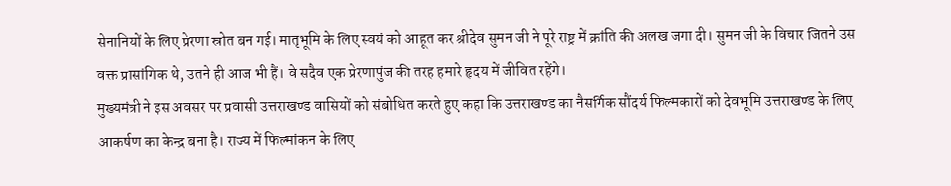सेनानियों के लिए प्रेरणा स्रोत बन गई। मातृभूमि के लिए स्वयं को आहूत कर श्रीदेव सुमन जी ने पूरे राष्ट्र में क्रांति की अलख जगा दी। सुमन जी के विचार जितने उस वक्त प्रासांगिक थे, उतने ही आज भी हैं। वे सदैव एक प्रेरणापुंज की तरह हमारे हृदय में जीवित रहेंगे।
मुख्यमंत्री ने इस अवसर पर प्रवासी उत्तराखण्ड वासियों को संबोधित करते हुए कहा कि उत्तराखण्ड का नैसर्गिक सौंदर्य फिल्मकारों को देवभूमि उत्तराखण्ड के लिए आकर्षण का केन्द्र बना है। राज्य में फिल्मांकन के लिए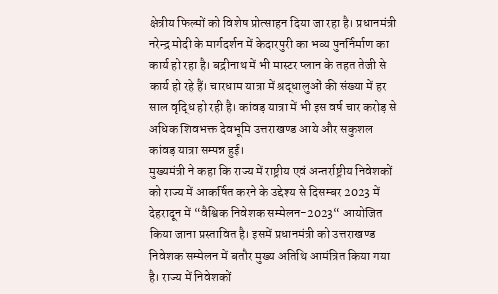क्षेत्रीय फिल्मों को विशेष प्रोत्साहन दिया जा रहा है। प्रधानमंत्री नरेन्द्र मोदी के मार्गदर्शन में केदारपुरी का भव्य पुनर्निर्माण का कार्य हो रहा है। बद्रीनाथ में भी मास्टर प्लान के तहत तेजी से कार्य हो रहे हैं। चारधाम यात्रा में श्रद्धालुओं की संख्या में हर साल वृद्धि हो रही है। कांवड़ यात्रा में भी इस वर्ष चार करोड़ से अधिक शिवभक्त देवभूमि उत्तराखण्ड आये और सकुशल कांवड़ यात्रा सम्पन्न हुई।
मुख्यमंत्री ने कहा कि राज्य में राष्ट्रीय एवं अन्तर्राष्ट्रीय निवेशकों को राज्य में आकर्षित करने के उद्देश्य से दिसम्बर 2023 में देहरादून में “वैश्विक निवेशक सम्मेलन-2023“ आयोजित किया जाना प्रस्तावित है। इसमें प्रधानमंत्री को उत्तराखण्ड निवेशक सम्मेलन में बतौर मुख्य अतिथि आमंत्रित किया गया है। राज्य में निवेशकों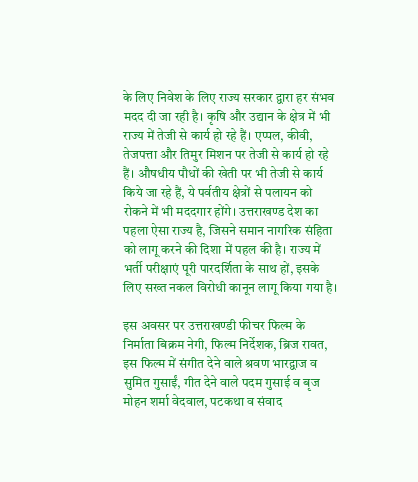के लिए निवेश के लिए राज्य सरकार द्वारा हर संभव मदद दी जा रही है। कृषि और उद्यान के क्षेत्र में भी राज्य में तेजी से कार्य हो रहे हैं। एप्पल, कीवी, तेजपत्ता और तिमुर मिशन पर तेजी से कार्य हो रहे हैं। औषधीय पौधों की खेती पर भी तेजी से कार्य किये जा रहे हैं, ये पर्वतीय क्षेत्रों से पलायन को रोकने में भी मददगार होंगे। उत्तराखण्ड देश का पहला ऐसा राज्य है, जिसने समान नागरिक संहिता को लागू करने की दिशा में पहल की है। राज्य में भर्ती परीक्षाएं पूरी पारदर्शिता के साथ हों, इसके लिए सख्त नकल विरोधी कानून लागू किया गया है।

इस अवसर पर उत्तराखण्डी फीचर फिल्म के निर्माता बिक्रम नेगी, फिल्म निर्देशक, ब्रिज रावत, इस फिल्म में संगीत देने वाले श्रवण भारद्वाज व सुमित गुसाईं, गीत देने वाले पदम गुसाई व बृज मोहन शर्मा वेदवाल, पटकथा व संवाद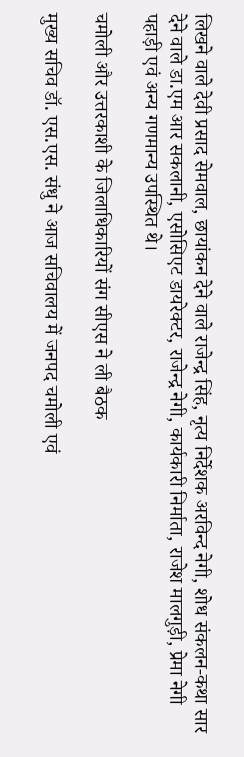लिखने वाले देवी प्रसाद सेमवाल, छायांकन देने वाले राजेन्द्र सिंह, नृत्य निर्देशक अरविन्द नेगी, शोध संकलन-कथा सार देने वाले डा.एम आर सकलानी, एसोसिएट डायरेक्टर, राजेन्द्र नेगी, कार्यकारी निर्माता, राजेश मालगुड़ी, प्रेमा नेगी पहाड़ी एवं अन्य गणमान्य उपस्थित थे।

चमोली और उत्तरकाशी के जिलाधिकारियों संग सीएस ने ली बैठक

मुख्य सचिव डॉ. एस.एस. संधु ने आज सचिवालय में जनपद चमोली एवं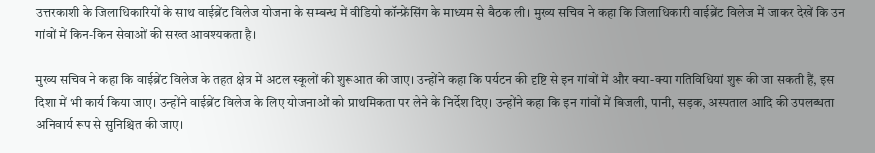उत्तरकाशी के जिलाधिकारियों के साथ वाईब्रेंट विलेज योजना के सम्बन्ध में वीडियो कॉन्फ्रेंसिंग के माध्यम से बैठक ली। मुख्य सचिव ने कहा कि जिलाधिकारी वाईब्रेंट विलेज में जाकर देखें कि उन गांवों में किन-किन सेवाओं की सख्त आवश्यकता है।

मुख्य सचिव ने कहा कि वाईब्रेंट विलेज के तहत क्षेत्र में अटल स्कूलों की शुरूआत की जाए। उन्होंने कहा कि पर्यटन की दृष्टि से इन गांवों में और क्या-क्या गतिविधियां शुरू की जा सकती हैं, इस दिशा में भी कार्य किया जाए। उन्होंने वाईब्रेंट विलेज के लिए योजनाओं को प्राथमिकता पर लेने के निर्देश दिए। उन्होंने कहा कि इन गांवों में बिजली, पानी, सड़क, अस्पताल आदि की उपलब्धता अनिवार्य रूप से सुनिश्चित की जाए।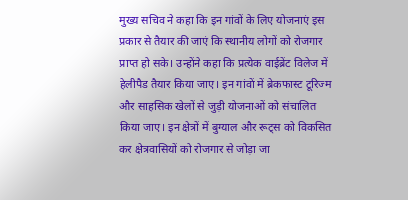मुख्य सचिव ने कहा कि इन गांवों के लिए योजनाएं इस प्रकार से तैयार की जाएं कि स्थानीय लोगों को रोजगार प्राप्त हो सके। उन्होंने कहा कि प्रत्येक वाईब्रेंट विलेज में हेलीपैड तैयार किया जाए। इन गांवों में ब्रेकफास्ट टूरिज्म और साहसिक खेलों से जुड़ी योजनाओं को संचालित किया जाए। इन क्षेत्रों में बुग्याल और रूट्स को विकसित कर क्षेत्रवासियों को रोजगार से जोड़ा जा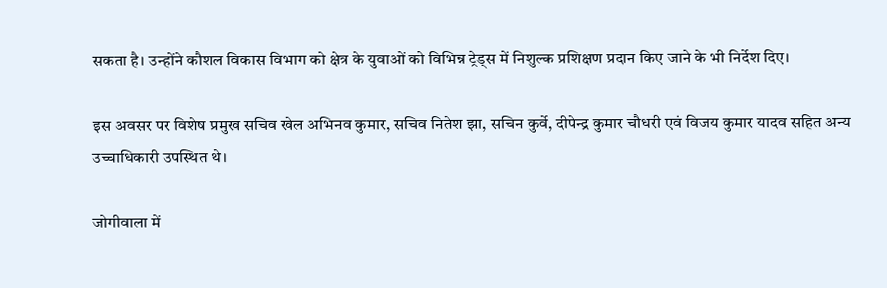सकता है। उन्होंने कौशल विकास विभाग को क्षेत्र के युवाओं को विभिन्न ट्रेड्स में निशुल्क प्रशिक्षण प्रदान किए जाने के भी निर्देश दिए।

इस अवसर पर विशेष प्रमुख सचिव खेल अभिनव कुमार, सचिव नितेश झा, सचिन कुर्वे, दीपेन्द्र कुमार चौधरी एवं विजय कुमार यादव सहित अन्य उच्चाधिकारी उपस्थित थे।

जोगीवाला में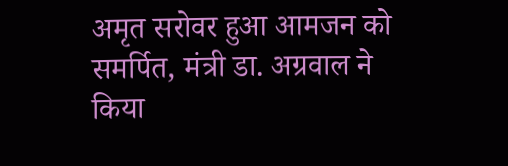अमृत सरोवर हुआ आमजन को समर्पित, मंत्री डा. अग्रवाल ने किया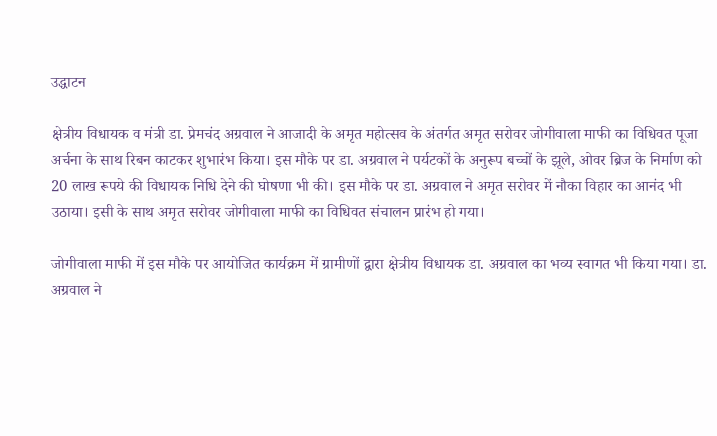उद्धाटन

क्षेत्रीय विधायक व मंत्री डा. प्रेमचंद अग्रवाल ने आजादी के अमृत महोत्सव के अंतर्गत अमृत सरोवर जोगीवाला माफी का विधिवत पूजा अर्चना के साथ रिबन काटकर शुभारंभ किया। इस मौके पर डा. अग्रवाल ने पर्यटकों के अनुरूप बच्चों के झूले, ओवर ब्रिज के निर्माण को 20 लाख रूपये की विधायक निधि देने की घोषणा भी की। इस मौके पर डा. अग्रवाल ने अमृत सरोवर में नौका विहार का आनंद भी उठाया। इसी के साथ अमृत सरोवर जोगीवाला माफी का विधिवत संचालन प्रारंभ हो गया।

जोगीवाला माफी में इस मौके पर आयोजित कार्यक्रम में ग्रामीणों द्वारा क्षेत्रीय विधायक डा. अग्रवाल का भव्य स्वागत भी किया गया। डा. अग्रवाल ने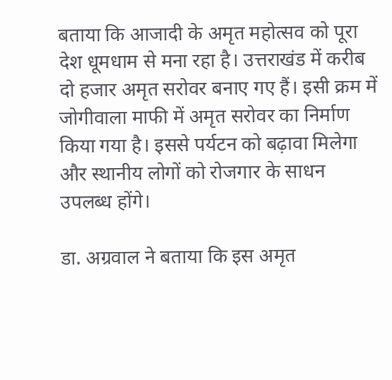बताया कि आजादी के अमृत महोत्सव को पूरा देश धूमधाम से मना रहा है। उत्तराखंड में करीब दो हजार अमृत सरोवर बनाए गए हैं। इसी क्रम में जोगीवाला माफी में अमृत सरोवर का निर्माण किया गया है। इससे पर्यटन को बढ़ावा मिलेगा और स्थानीय लोगों को रोजगार के साधन उपलब्ध होंगे।

डा. अग्रवाल ने बताया कि इस अमृत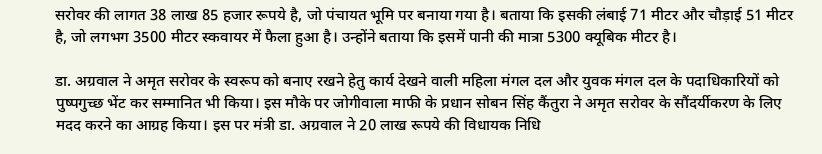सरोवर की लागत 38 लाख 85 हजार रूपये है, जो पंचायत भूमि पर बनाया गया है। बताया कि इसकी लंबाई 71 मीटर और चौड़ाई 51 मीटर है, जो लगभग 3500 मीटर स्कवायर में फैला हुआ है। उन्होंने बताया कि इसमें पानी की मात्रा 5300 क्यूबिक मीटर है।

डा. अग्रवाल ने अमृत सरोवर के स्वरूप को बनाए रखने हेतु कार्य देखने वाली महिला मंगल दल और युवक मंगल दल के पदाधिकारियों को पुष्पगुच्छ भेंट कर सम्मानित भी किया। इस मौके पर जोगीवाला माफी के प्रधान सोबन सिंह कैंतुरा ने अमृत सरोवर के सौंदर्यीकरण के लिए मदद करने का आग्रह किया। इस पर मंत्री डा. अग्रवाल ने 20 लाख रूपये की विधायक निधि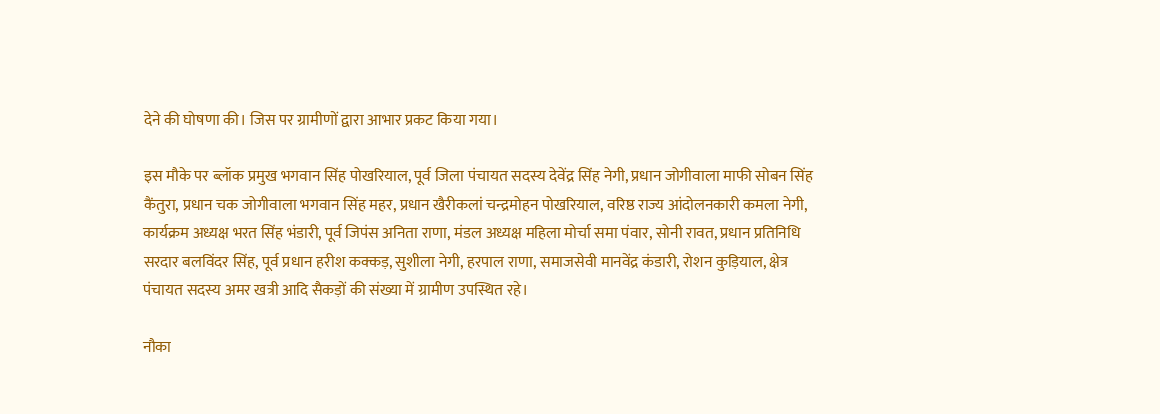देने की घोषणा की। जिस पर ग्रामीणों द्वारा आभार प्रकट किया गया।

इस मौके पर ब्लॉक प्रमुख भगवान सिंह पोखरियाल, पूर्व जिला पंचायत सदस्य देवेंद्र सिंह नेगी, प्रधान जोगीवाला माफी सोबन सिंह कैंतुरा, प्रधान चक जोगीवाला भगवान सिंह महर, प्रधान खैरीकलां चन्द्रमोहन पोखरियाल, वरिष्ठ राज्य आंदोलनकारी कमला नेगी, कार्यक्रम अध्यक्ष भरत सिंह भंडारी, पूर्व जिपंस अनिता राणा, मंडल अध्यक्ष महिला मोर्चा समा पंवार, सोनी रावत, प्रधान प्रतिनिधि सरदार बलविंदर सिंह, पूर्व प्रधान हरीश कक्कड़, सुशीला नेगी, हरपाल राणा, समाजसेवी मानवेंद्र कंडारी, रोशन कुड़ियाल, क्षेत्र पंचायत सदस्य अमर खत्री आदि सैकड़ों की संख्या में ग्रामीण उपस्थित रहे।

नौका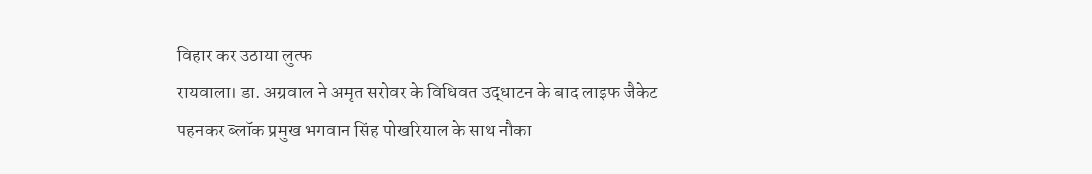विहार कर उठाया लुत्फ
रायवाला। डा. अग्रवाल ने अमृत सरोवर के विधिवत उद्धाटन के बाद लाइफ जैकेट पहनकर ब्लॉक प्रमुख भगवान सिंह पोखरियाल के साथ नौका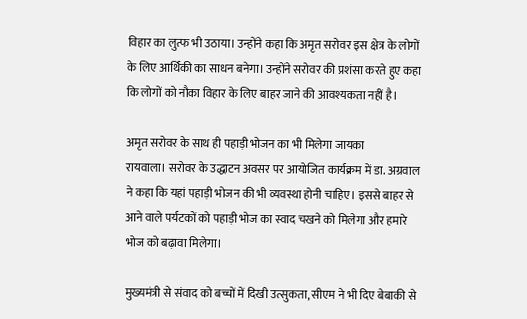विहार का लुत्फ भी उठाया। उन्होंने कहा कि अमृत सरोवर इस क्षेत्र के लोगों के लिए आर्थिकी का साधन बनेगा। उन्होंने सरोवर की प्रशंसा करते हुए कहा कि लोगों को नौका विहार के लिए बाहर जाने की आवश्यकता नहीं है।

अमृत सरोवर के साथ ही पहाड़ी भोजन का भी मिलेगा जायका
रायवाला। सरोवर के उद्धाटन अवसर पर आयोजित कार्यक्रम में डा. अग्रवाल ने कहा कि यहां पहाड़ी भोजन की भी व्यवस्था होनी चाहिए। इससे बाहर से आने वाले पर्यटकों को पहाड़ी भोज का स्वाद चखने को मिलेगा और हमारे भोज को बढ़ावा मिलेगा।

मुख्यमंत्री से संवाद को बच्चों में दिखी उत्सुकता, सीएम ने भी दिए बेबाकी से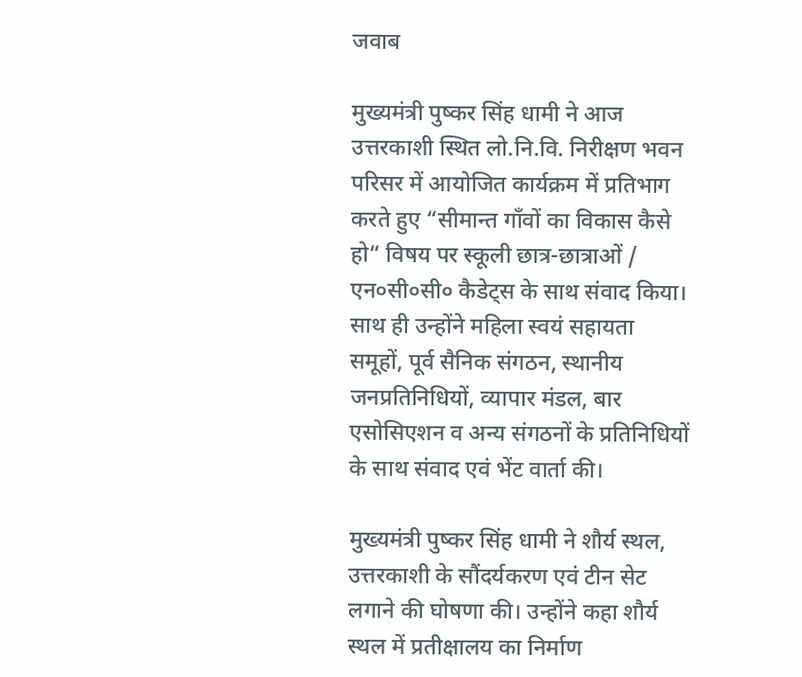जवाब

मुख्यमंत्री पुष्कर सिंह धामी ने आज उत्तरकाशी स्थित लो.नि.वि. निरीक्षण भवन परिसर में आयोजित कार्यक्रम में प्रतिभाग करते हुए “सीमान्त गाँवों का विकास कैसे हो“ विषय पर स्कूली छात्र-छात्राओं / एन०सी०सी० कैडेट्स के साथ संवाद किया। साथ ही उन्होंने महिला स्वयं सहायता समूहों, पूर्व सैनिक संगठन, स्थानीय जनप्रतिनिधियों, व्यापार मंडल, बार एसोसिएशन व अन्य संगठनों के प्रतिनिधियों के साथ संवाद एवं भेंट वार्ता की।

मुख्यमंत्री पुष्कर सिंह धामी ने शौर्य स्थल, उत्तरकाशी के सौंदर्यकरण एवं टीन सेट लगाने की घोषणा की। उन्होंने कहा शौर्य स्थल में प्रतीक्षालय का निर्माण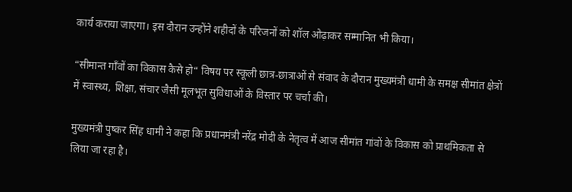कार्य कराया जाएगा। इस दौरान उन्होंने शहीदों के परिजनों को शॉल ओढ़ाकर सम्मानित भी किया।

“सीमान्त गाँवों का विकास कैसे हो“ विषय पर स्कूली छात्र-छात्राओं से संवाद के दौरान मुख्यमंत्री धामी के समक्ष सीमांत क्षेत्रों में स्वास्थ्य, शिक्षा, संचार जैसी मूलभूत सुविधाओं के विस्तार पर चर्चा की।

मुख्यमंत्री पुष्कर सिंह धामी ने कहा कि प्रधानमंत्री नरेंद्र मोदी के नेतृत्व में आज सीमांत गांवों के विकास को प्राथमिकता से लिया जा रहा है।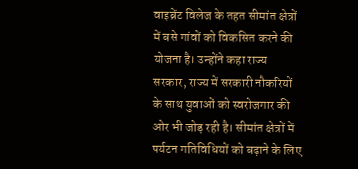वाइब्रेंट विलेज के तहत सीमांत क्षेत्रों में बसे गांवों को विकसित करने की योजना है। उन्होंने कहा राज्य सरकार, राज्य में सरकारी नौकरियों के साथ युवाओं को स्वरोजगार की ओर भी जोड़ रही है। सीमांत क्षेत्रों में पर्यटन गतिविधियों को बढ़ाने के लिए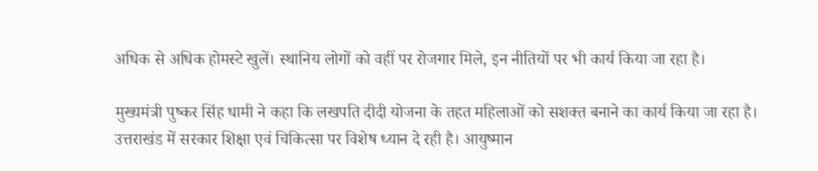अधिक से अधिक होमस्टे खुलें। स्थानिय लोगों को वहीं पर रोजगार मिले, इन नीतियों पर भी कार्य किया जा रहा है।

मुख्यमंत्री पुष्कर सिंह धामी ने कहा कि लखपति दीदी योजना के तहत महिलाओं को सशक्त बनाने का कार्य किया जा रहा है। उत्तराखंड में सरकार शिक्षा एवं चिकित्सा पर विशेष ध्यान दे रही है। आयुष्मान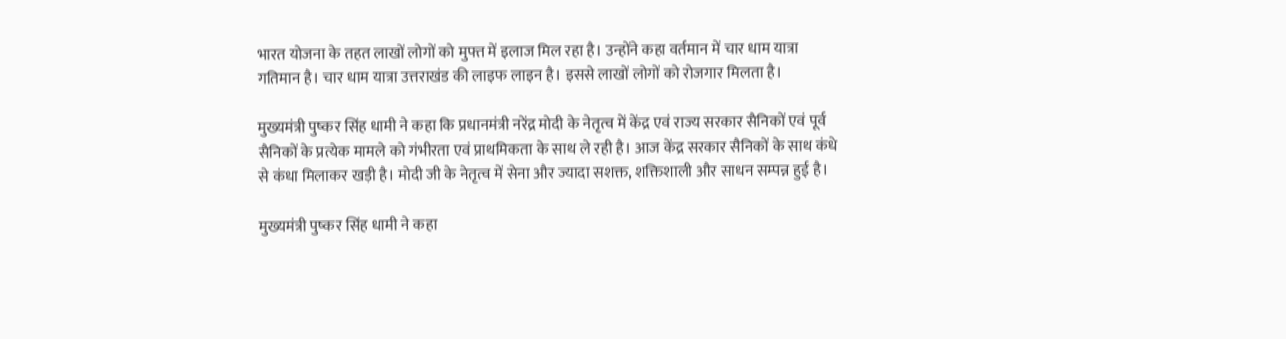भारत योजना के तहत लाखों लोगों को मुफ्त में इलाज मिल रहा है। उन्होंने कहा वर्तमान में चार धाम यात्रा गतिमान है। चार धाम यात्रा उत्तराखंड की लाइफ लाइन है। इससे लाखों लोगों को रोजगार मिलता है।

मुख्यमंत्री पुष्कर सिंह धामी ने कहा कि प्रधानमंत्री नरेंद्र मोदी के नेतृत्व में केंद्र एवं राज्य सरकार सैनिकों एवं पूर्व सैनिकों के प्रत्येक मामले को गंभीरता एवं प्राथमिकता के साथ ले रही है। आज केंद्र सरकार सैनिकों के साथ कंधे से कंधा मिलाकर खड़ी है। मोदी जी के नेतृत्व में सेना और ज्यादा सशक्त, शक्तिशाली और साधन सम्पन्न हुई है।

मुख्यमंत्री पुष्कर सिंह धामी ने कहा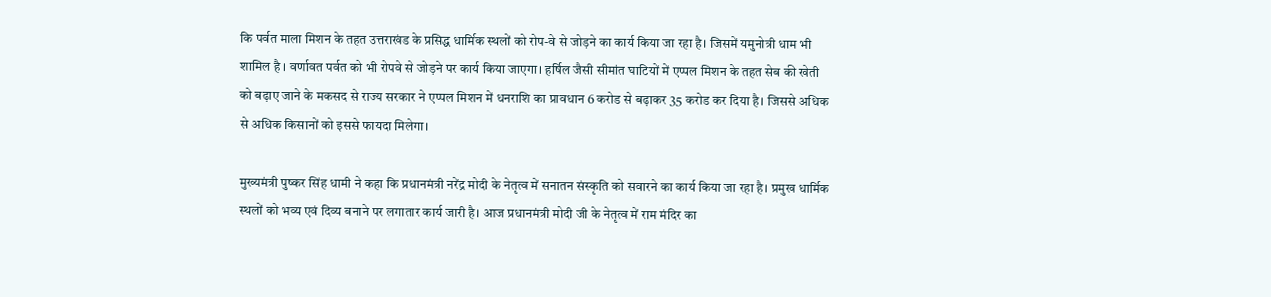कि पर्वत माला मिशन के तहत उत्तराखंड के प्रसिद्ध धार्मिक स्थलों को रोप-वे से जोड़ने का कार्य किया जा रहा है। जिसमें यमुनोत्री धाम भी शामिल है । वर्णावत पर्वत को भी रोपवे से जोड़ने पर कार्य किया जाएगा। हर्षिल जैसी सीमांत घाटियों में एप्पल मिशन के तहत सेब की खेती को बढ़ाए जाने के मकसद से राज्य सरकार ने एप्पल मिशन में धनराशि का प्रावधान 6 करोड से बढ़ाकर 35 करोड कर दिया है। जिससे अधिक से अधिक किसानों को इससे फायदा मिलेगा।

मुख्यमंत्री पुष्कर सिंह धामी ने कहा कि प्रधानमंत्री नरेंद्र मोदी के नेतृत्व में सनातन संस्कृति को सवारने का कार्य किया जा रहा है। प्रमुख धार्मिक स्थलों को भव्य एवं दिव्य बनाने पर लगातार कार्य जारी है। आज प्रधानमंत्री मोदी जी के नेतृत्व में राम मंदिर का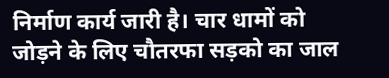निर्माण कार्य जारी है। चार धामों को जोड़ने के लिए चौतरफा सड़को का जाल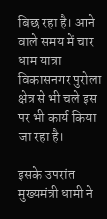बिछ रहा है। आने वाले समय में चार धाम यात्रा विकासनगर पुरोला क्षेत्र से भी चले इस पर भी कार्य किया जा रहा है।

इसके उपरांत मुख्यमंत्री धामी ने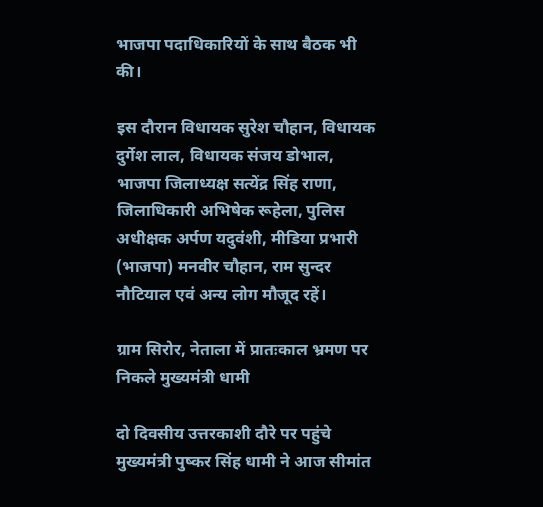भाजपा पदाधिकारियों के साथ बैठक भी की।

इस दौरान विधायक सुरेश चौहान, विधायक दुर्गेश लाल, विधायक संजय डोभाल, भाजपा जिलाध्यक्ष सत्येंद्र सिंह राणा, जिलाधिकारी अभिषेक रूहेला, पुलिस अधीक्षक अर्पण यदुवंशी, मीडिया प्रभारी (भाजपा) मनवीर चौहान, राम सुन्दर नौटियाल एवं अन्य लोग मौजूद रहें।

ग्राम सिरोर, नेताला में प्रातःकाल भ्रमण पर निकले मुख्यमंत्री धामी

दो दिवसीय उत्तरकाशी दौरे पर पहुंचे मुख्यमंत्री पुष्कर सिंह धामी ने आज सीमांत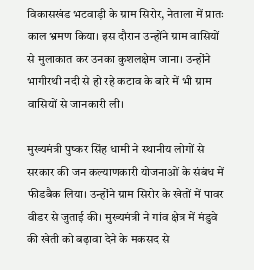विकासखंड भटवाड़ी के ग्राम सिरोर, नेताला में प्रातः काल भ्रमण किया। इस दौरान उन्होंने ग्राम वासियों से मुलाकात कर उनका कुशलक्षेम जाना। उन्होंने भागीरथी नदी से हो रहे कटाव के बारे में भी ग्राम वासियों से जानकारी ली।

मुख्यमंत्री पुष्कर सिंह धामी ने स्थानीय लोगों से सरकार की जन कल्याणकारी योजनाओं के संबंध में फीडबैक लिया। उन्होंने ग्राम सिरोर के खेतों में पावर वीडर से जुताई की। मुख्यमंत्री ने गांव क्षेत्र में मंडुवे की खेती को बढ़ावा देने के मकसद से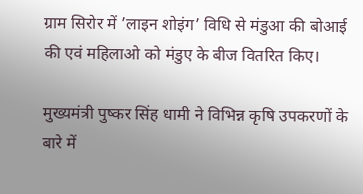ग्राम सिरोर में ’लाइन शोइंग’ विधि से मंडुआ की बोआई की एवं महिलाओ को मंडुए के बीज वितरित किए।

मुख्यमंत्री पुष्कर सिंह धामी ने विभिन्न कृषि उपकरणों के बारे में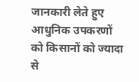जानकारी लेते हुए आधुनिक उपकरणों को किसानों को ज्यादा से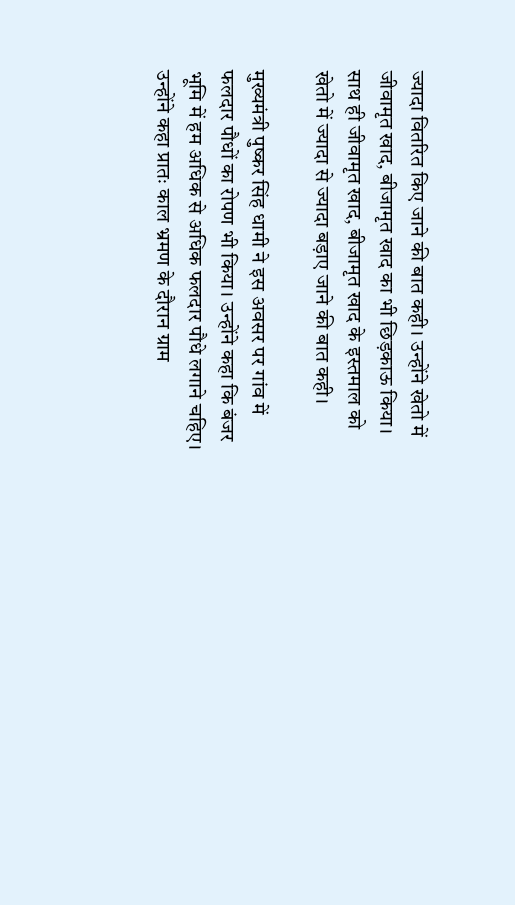ज्यादा वितरित किए जाने की बात कही। उन्होंने खेतो में जीवामृत खाद, बीजामृत खाद का भी छिड़काऊ किया। साथ ही जीवामृत खाद, बीजामृत खाद के इस्तमाल को खेतो में ज्यादा से ज्यादा बड़ाए जाने की बात कही।

मुख्यमंत्री पुष्कर सिंह धामी ने इस अवसर पर गांव में फलदार पौधों का रोपण भी किया। उन्होंने कहा कि बंजर भूमि में हम अधिक से अधिक फलदार पौधे लगाने चहिए। उन्होंने कहा प्रातः काल भ्रमण के दौरान ग्राम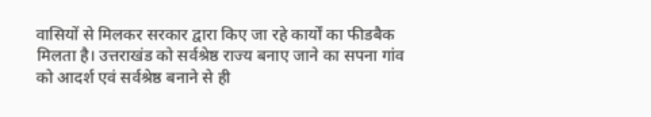वासियों से मिलकर सरकार द्वारा किए जा रहे कार्यों का फीडबैक मिलता है। उत्तराखंड को सर्वश्रेष्ठ राज्य बनाए जाने का सपना गांव को आदर्श एवं सर्वश्रेष्ठ बनाने से ही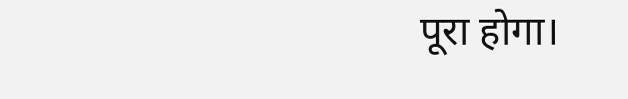पूरा होगा।